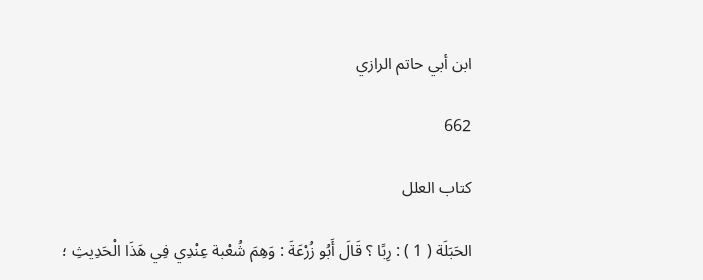ابن أبي حاتم الرازي

662

كتاب العلل

الحَبَلَة ( 1 ) : رِبًا ؟ قَالَ أَبُو زُرْعَةَ : وَهِمَ شُعْبة عِنْدِي فِي هَذَا الْحَدِيثِ ؛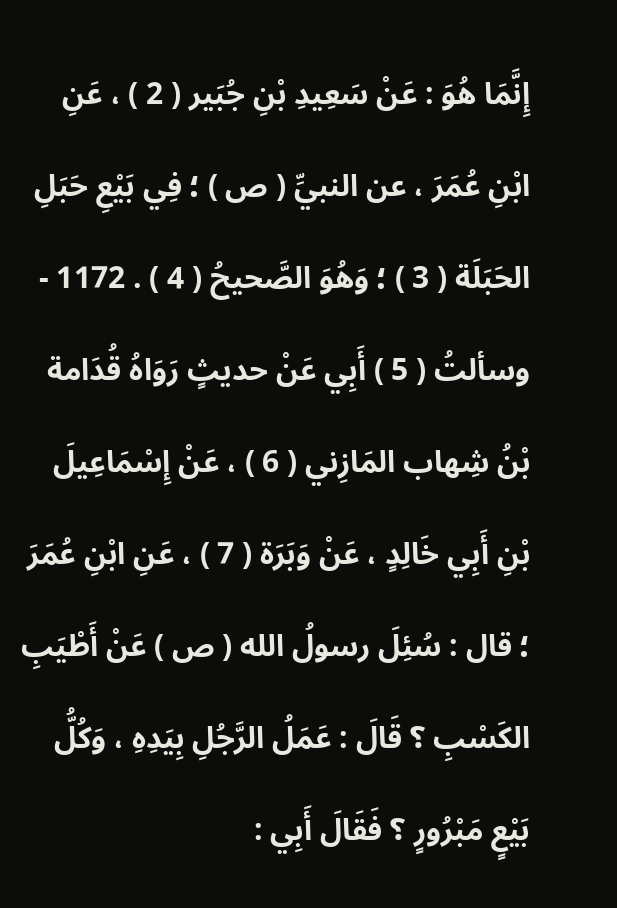إِنَّمَا هُوَ : عَنْ سَعِيدِ بْنِ جُبَير ( 2 ) ، عَنِ ابْنِ عُمَرَ ، عن النبيِّ ( ص ) ؛ فِي بَيْعِ حَبَلِ الحَبَلَة ( 3 ) ؛ وَهُوَ الصَّحيحُ ( 4 ) . 1172 - وسألتُ ( 5 ) أَبِي عَنْ حديثٍ رَوَاهُ قُدَامة بْنُ شِهاب المَازِني ( 6 ) ، عَنْ إِسْمَاعِيلَ بْنِ أَبِي خَالِدٍ ، عَنْ وَبَرَة ( 7 ) ، عَنِ ابْنِ عُمَرَ ؛ قال : سُئِلَ رسولُ الله ( ص ) عَنْ أَطْيَبِ الكَسْبِ ؟ قَالَ : عَمَلُ الرَّجُلِ بِيَدِهِ ، وَكُلُّ بَيْعٍ مَبْرُورٍ ؟ فَقَالَ أَبِي :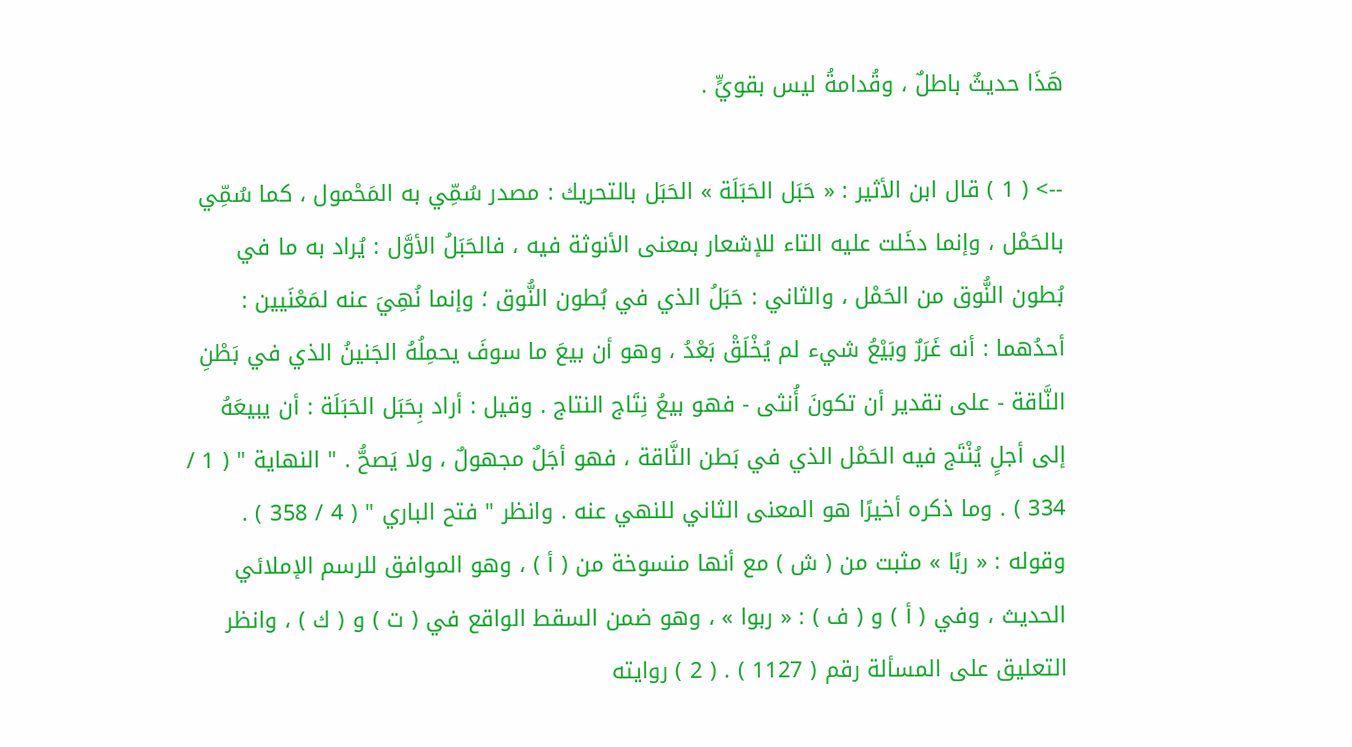هَذَا حديثٌ باطلٌ ، وقُدامةُ ليس بقويٍّ .

--> ( 1 ) قال ابن الأثير : « حَبَل الحَبَلَة » الحَبَل بالتحريك : مصدر سُمِّي به المَحْمول ، كما سُمِّي بالحَمْل ، وإنما دخَلت عليه التاء للإشعار بمعنى الأنوثة فيه ، فالحَبَلُ الأوَّل : يُراد به ما في بُطون النُّوق من الحَمْل ، والثاني : حَبَلُ الذي في بُطون النُّوق ؛ وإنما نُهِيَ عنه لمَعْنَيين : أحدُهما : أنه غَرَرٌ وبَيْعُ شيء لم يُخْلَقْ بَعْدُ ، وهو أن بيعَ ما سوفَ يحمِلُهُ الجَنينُ الذي في بَطْنِ النَّاقة - على تقدير أن تكونَ أُنثى - فهو بيعُ نِتَاج النتاج . وقيل : أراد بِحَبَل الحَبَلَة : أن يبيعَهُ إلى أجلٍ يُنْتَج فيه الحَمْل الذي في بَطن النَّاقة ، فهو أجَلٌ مجهولٌ ، ولا يَصحُّ . " النهاية " ( 1 / 334 ) . وما ذكره أخيرًا هو المعنى الثاني للنهي عنه . وانظر " فتح الباري " ( 4 / 358 ) . وقوله : « ربًا » مثبت من ( ش ) مع أنها منسوخة من ( أ ) ، وهو الموافق للرسم الإملائي الحديث ، وفي ( أ ) و ( ف ) : « ربوا » ، وهو ضمن السقط الواقع في ( ت ) و ( ك ) ، وانظر التعليق على المسألة رقم ( 1127 ) . ( 2 ) روايته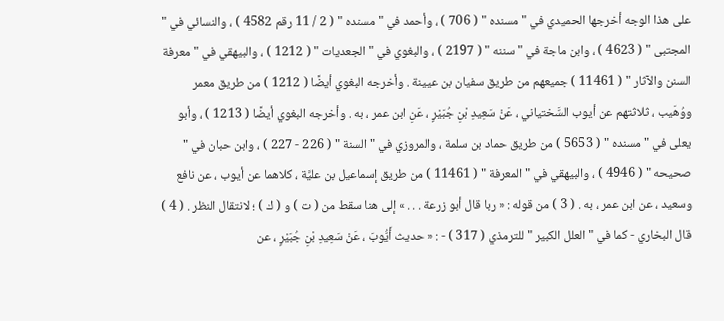على هذا الوجه أخرجها الحميدي في " مسنده " ( 706 ) ، وأحمد في " مسنده " ( 2 / 11 رقم 4582 ) ، والنسائي في " المجتبى " ( 4623 ) ، وابن ماجة في " سننه " ( 2197 ) ، والبغوي في " الجعديات " ( 1212 ) ، والبيهقي في " معرفة السنن والآثار " ( 11461 ) جميعهم من طريق سفيان بن عيينة . وأخرجه البغوي أيضًا ( 1212 ) من طريق معمر ووُهَيب ، ثلاثتهم عن أيوب السَّختياني ، عَنْ سَعِيدِ بْنِ جُبَيْرٍ ، عَنِ ابن عمر ، به . وأخرجه البغوي أيضًا ( 1213 ) ، وأبو يعلى في " مسنده " ( 5653 ) من طريق حماد بن سلمة ، والمروزي في " السنة " ( 226 - 227 ) ، وابن حبان في " صحيحه " ( 4946 ) ، والبيهقي في " المعرفة " ( 11461 ) من طريق إسماعيل بن عليَّة ، كلاهما عن أيوب ، عن نافع وسعيد ، عن ابن عمر ، به . ( 3 ) من قوله : « ربا قال أبو زرعة . . . » إلى هنا سقط من ( ت ) و ( ك ) ؛ لانتقال النظر . ( 4 ) قال البخاري - كما في " العلل الكبير " للترمذي ( 317 ) - : « حديث أَيُّوبَ ، عَنْ سَعِيدِ بْنِ جُبَيْرٍ ، عن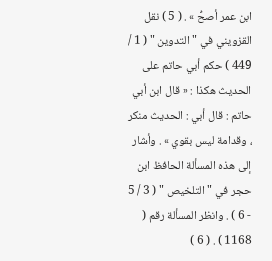ابن عمر أصحُّ » . ( 5 ) نقل القزويني في " التدوين " ( 1 / 449 ) حكم أبي حاتم على الحديث هكذا : « قال ابن أبي حاتم : قال أبي : الحديث منكر ، وقدامة ليس بقوي » . وأشار إلى هذه المسألة الحافظ ابن حجر في " التلخيص " ( 3 / 5 - 6 ) . وانظر المسألة رقم ( 1168 ) . ( 6 )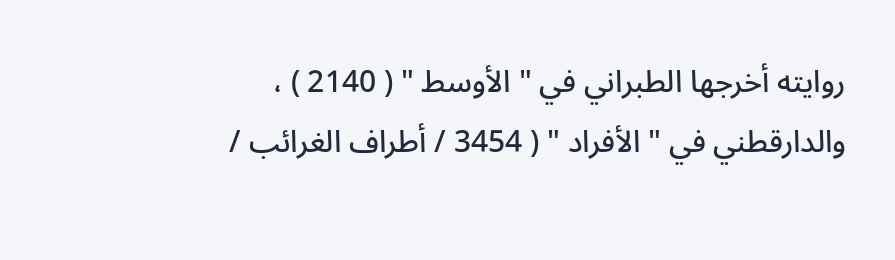روايته أخرجها الطبراني في " الأوسط " ( 2140 ) ، والدارقطني في " الأفراد " ( 3454 / أطراف الغرائب /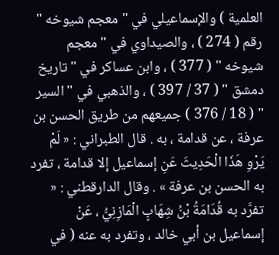العلمية ) والإسماعيلي في " معجم شيوخه " رقم ( 274 ) ، والصيداوي في " معجم شيوخه " ( 377 ) ، وابن عساكر في " تاريخ دمشق " ( 37 / 397 ) ، والذهبي في " السير " ( 18 / 376 ) جميعهم من طريق الحسن بن عرفة ، عن قدامة ، به . قال الطبراني : « لَمْ يَرْوِ هَذَا الْحَدِيثَ عَنِ إسماعيل إلا قدامة ، تفرد به الحسن بن عرفة » . وقال الدارقطني : « تفرَّد به قُدَامَةُ بْنُ شِهَابٍ الْمَازِنِيُّ ، عَنْ إسماعيل بن أبي خالد ، وتفرد به عنه ( في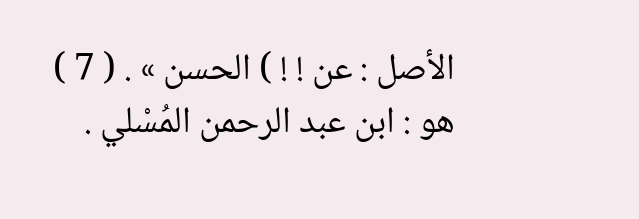الأصل : عن ! ! ) الحسن » . ( 7 ) هو : ابن عبد الرحمن المُسْلي .